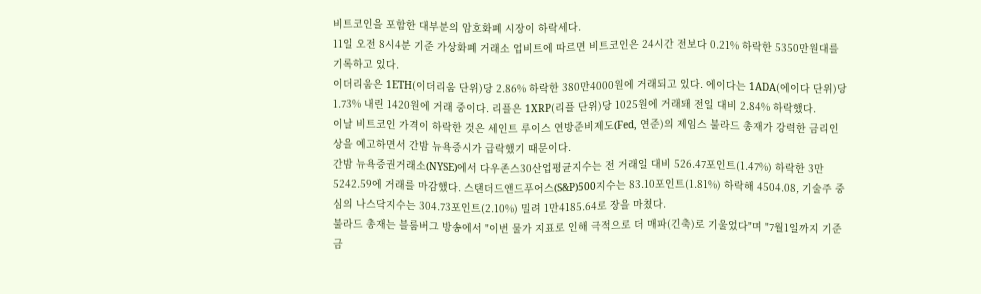비트코인을 포함한 대부분의 암호화폐 시장이 하락세다.
11일 오전 8시4분 기준 가상화폐 거래소 업비트에 따르면 비트코인은 24시간 전보다 0.21% 하락한 5350만원대를 기록하고 있다.
이더리움은 1ETH(이더리움 단위)당 2.86% 하락한 380만4000원에 거래되고 있다. 에이다는 1ADA(에이다 단위)당 1.73% 내린 1420원에 거래 중이다. 리플은 1XRP(리플 단위)당 1025원에 거래돼 전일 대비 2.84% 하락했다.
이날 비트코인 가격이 하락한 것은 세인트 루이스 연방준비제도(Fed, 연준)의 제임스 불라드 총재가 강력한 금리인상을 예고하면서 간밤 뉴욕증시가 급락했기 때문이다.
간밤 뉴욕증권거래소(NYSE)에서 다우존스30산업평균지수는 전 거래일 대비 526.47포인트(1.47%) 하락한 3만5242.59에 거래를 마감했다. 스탠더드앤드푸어스(S&P)500지수는 83.10포인트(1.81%) 하락해 4504.08, 기술주 중심의 나스닥지수는 304.73포인트(2.10%) 밀려 1만4185.64로 장을 마쳤다.
불라드 총재는 블룸버그 방송에서 "이번 물가 지표로 인해 극적으로 더 매파(긴축)로 기울었다"며 "7월1일까지 기준금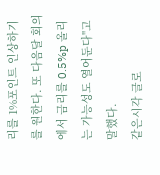리를 1%포인트 인상하기를 원한다. 또 다음달 회의에서 금리를 0.5%p 올리는 가능성도 열어둔다"고 말했다.
같은시각 글로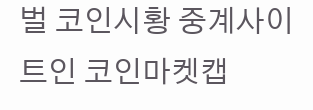벌 코인시황 중계사이트인 코인마켓캡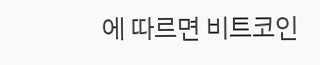에 따르면 비트코인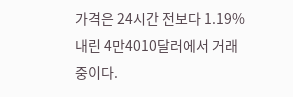가격은 24시간 전보다 1.19% 내린 4만4010달러에서 거래 중이다.